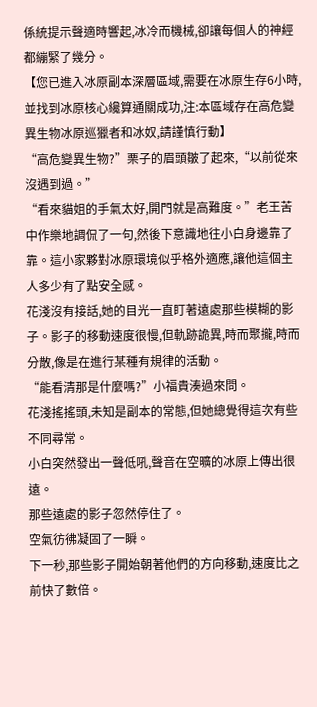係統提示聲適時響起,冰冷而機械,卻讓每個人的神經都繃緊了幾分。
【您已進入冰原副本深層區域,需要在冰原生存6小時,並找到冰原核心纔算通關成功,注:本區域存在高危變異生物冰原巡獵者和冰奴,請謹慎行動】
“高危變異生物?”栗子的眉頭皺了起來,“以前從來沒遇到過。”
“看來貓姐的手氣太好,開門就是高難度。”老王苦中作樂地調侃了一句,然後下意識地往小白身邊靠了靠。這小家夥對冰原環境似乎格外適應,讓他這個主人多少有了點安全感。
花淺沒有接話,她的目光一直盯著遠處那些模糊的影子。影子的移動速度很慢,但軌跡詭異,時而聚攏,時而分散,像是在進行某種有規律的活動。
“能看清那是什麼嗎?”小福貴湊過來問。
花淺搖搖頭,未知是副本的常態,但她總覺得這次有些不同尋常。
小白突然發出一聲低吼,聲音在空曠的冰原上傳出很遠。
那些遠處的影子忽然停住了。
空氣彷彿凝固了一瞬。
下一秒,那些影子開始朝著他們的方向移動,速度比之前快了數倍。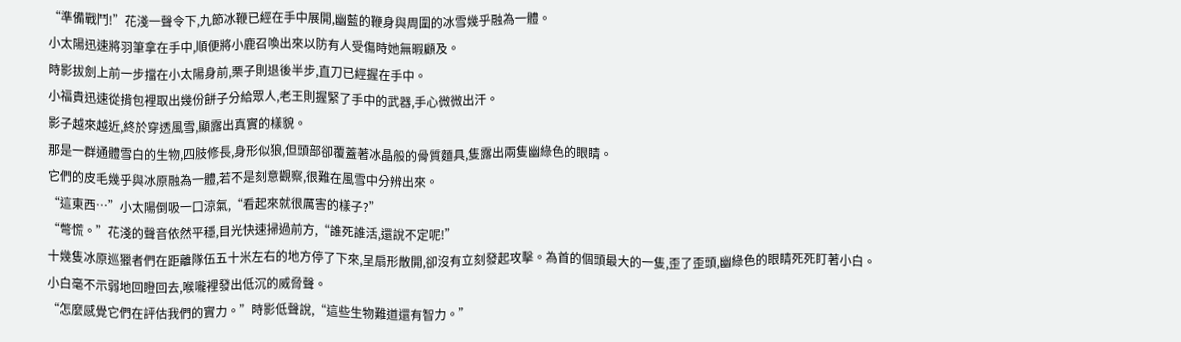“準備戰鬥!”花淺一聲令下,九節冰鞭已經在手中展開,幽藍的鞭身與周圍的冰雪幾乎融為一體。
小太陽迅速將羽筆拿在手中,順便將小鹿召喚出來以防有人受傷時她無暇顧及。
時影拔劍上前一步擋在小太陽身前,栗子則退後半步,直刀已經握在手中。
小福貴迅速從揹包裡取出幾份餅子分給眾人,老王則握緊了手中的武器,手心微微出汗。
影子越來越近,終於穿透風雪,顯露出真實的樣貌。
那是一群通體雪白的生物,四肢修長,身形似狼,但頭部卻覆蓋著冰晶般的骨質麵具,隻露出兩隻幽綠色的眼睛。
它們的皮毛幾乎與冰原融為一體,若不是刻意觀察,很難在風雪中分辨出來。
“這東西…”小太陽倒吸一口涼氣,“看起來就很厲害的樣子?”
“彆慌。”花淺的聲音依然平穩,目光快速掃過前方,“誰死誰活,還說不定呢!”
十幾隻冰原巡獵者們在距離隊伍五十米左右的地方停了下來,呈扇形散開,卻沒有立刻發起攻擊。為首的個頭最大的一隻,歪了歪頭,幽綠色的眼睛死死盯著小白。
小白毫不示弱地回瞪回去,喉嚨裡發出低沉的威脅聲。
“怎麼感覺它們在評估我們的實力。”時影低聲說,“這些生物難道還有智力。”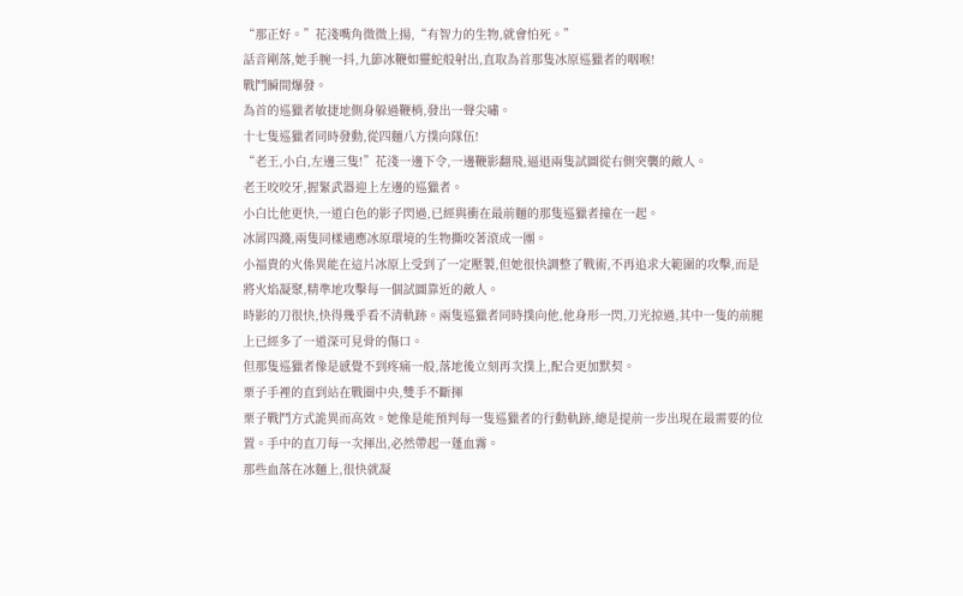“那正好。”花淺嘴角微微上揚,“有智力的生物,就會怕死。”
話音剛落,她手腕一抖,九節冰鞭如靈蛇般射出,直取為首那隻冰原巡獵者的咽喉!
戰鬥瞬間爆發。
為首的巡獵者敏捷地側身躲過鞭梢,發出一聲尖嘯。
十七隻巡獵者同時發動,從四麵八方撲向隊伍!
“老王,小白,左邊三隻!”花淺一邊下令,一邊鞭影翻飛,逼退兩隻試圖從右側突襲的敵人。
老王咬咬牙,握緊武器迎上左邊的巡獵者。
小白比他更快,一道白色的影子閃過,已經與衝在最前麵的那隻巡獵者撞在一起。
冰屑四濺,兩隻同樣適應冰原環境的生物撕咬著滾成一團。
小福貴的火係異能在這片冰原上受到了一定壓製,但她很快調整了戰術,不再追求大範圍的攻擊,而是將火焰凝聚,精準地攻擊每一個試圖靠近的敵人。
時影的刀很快,快得幾乎看不清軌跡。兩隻巡獵者同時撲向他,他身形一閃,刀光掠過,其中一隻的前腿上已經多了一道深可見骨的傷口。
但那隻巡獵者像是感覺不到疼痛一般,落地後立刻再次撲上,配合更加默契。
栗子手裡的直到站在戰圈中央,雙手不斷揮
栗子戰鬥方式詭異而高效。她像是能預判每一隻巡獵者的行動軌跡,總是提前一步出現在最需要的位置。手中的直刀每一次揮出,必然帶起一蓬血霧。
那些血落在冰麵上,很快就凝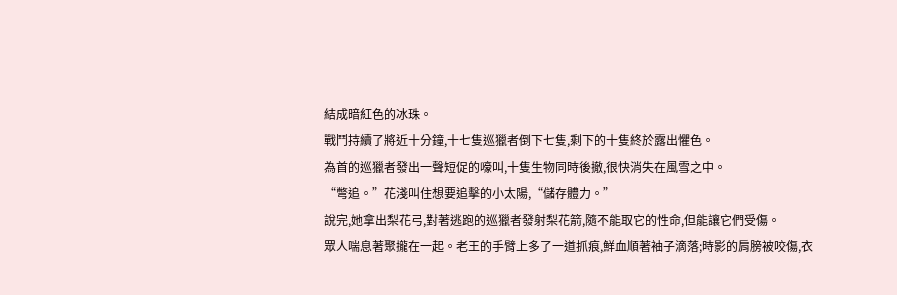結成暗紅色的冰珠。
戰鬥持續了將近十分鐘,十七隻巡獵者倒下七隻,剩下的十隻終於露出懼色。
為首的巡獵者發出一聲短促的嚎叫,十隻生物同時後撤,很快消失在風雪之中。
“彆追。”花淺叫住想要追擊的小太陽,“儲存體力。”
說完,她拿出梨花弓,對著逃跑的巡獵者發射梨花箭,隨不能取它的性命,但能讓它們受傷。
眾人喘息著聚攏在一起。老王的手臂上多了一道抓痕,鮮血順著袖子滴落;時影的肩膀被咬傷,衣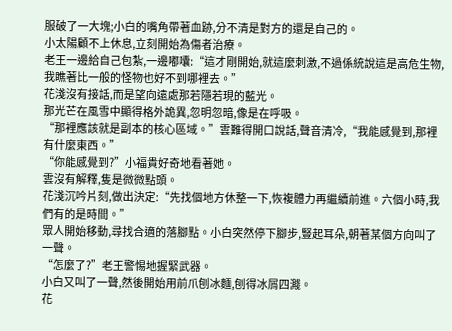服破了一大塊;小白的嘴角帶著血跡,分不清是對方的還是自己的。
小太陽顧不上休息,立刻開始為傷者治療。
老王一邊給自己包紮,一邊嘟囔:“這才剛開始,就這麼刺激,不過係統說這是高危生物,我瞧著比一般的怪物也好不到哪裡去。”
花淺沒有接話,而是望向遠處那若隱若現的藍光。
那光芒在風雪中顯得格外詭異,忽明忽暗,像是在呼吸。
“那裡應該就是副本的核心區域。”雲難得開口說話,聲音清冷,“我能感覺到,那裡有什麼東西。”
“你能感覺到?”小福貴好奇地看著她。
雲沒有解釋,隻是微微點頭。
花淺沉吟片刻,做出決定:“先找個地方休整一下,恢複體力再繼續前進。六個小時,我們有的是時間。”
眾人開始移動,尋找合適的落腳點。小白突然停下腳步,豎起耳朵,朝著某個方向叫了一聲。
“怎麼了?”老王警惕地握緊武器。
小白又叫了一聲,然後開始用前爪刨冰麵,刨得冰屑四濺。
花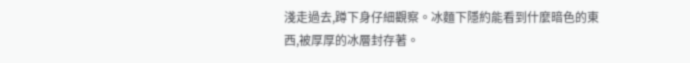淺走過去,蹲下身仔細觀察。冰麵下隱約能看到什麼暗色的東西,被厚厚的冰層封存著。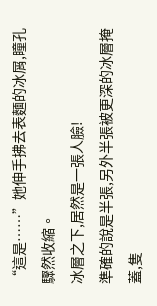“這是……”她伸手拂去表麵的冰屑,瞳孔驟然收縮。
冰層之下,居然是一張人臉!
準確的說是半張,另外半張被更深的冰層掩蓋,隻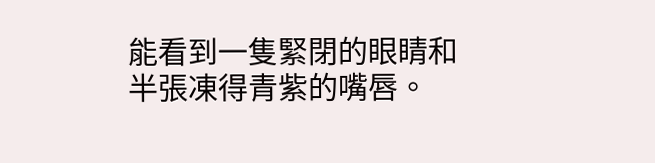能看到一隻緊閉的眼睛和半張凍得青紫的嘴唇。